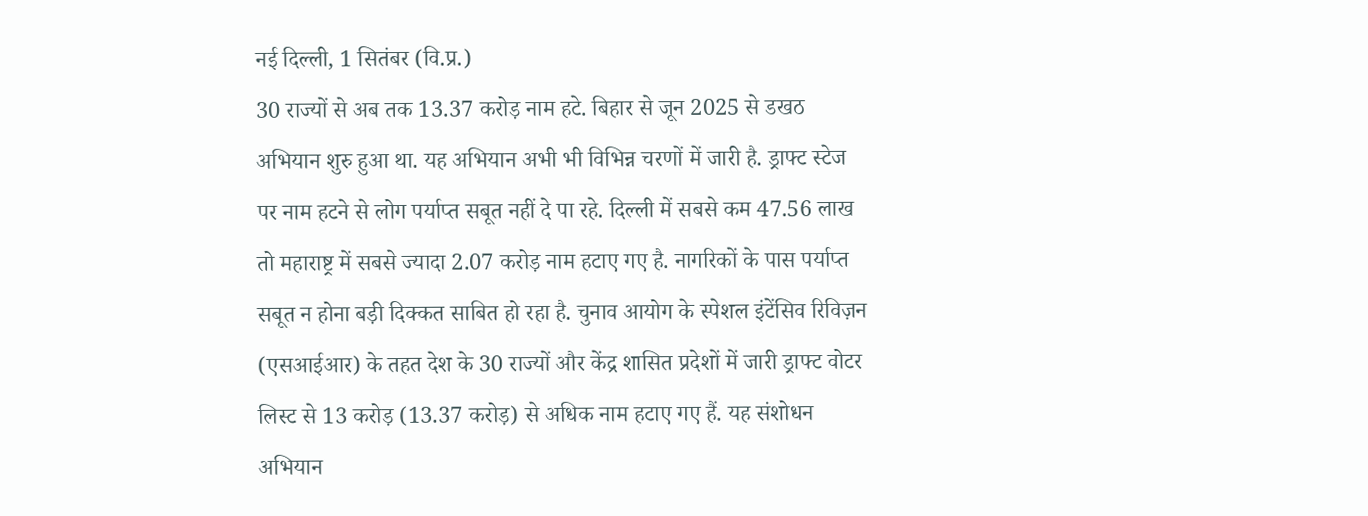नई दिल्ली, 1 सितंबर (वि.प्र.)
30 राज्यों से अब तक 13.37 करोड़ नाम हटे. बिहार से जून 2025 से डखठ अभियान शुरु हुआ था. यह अभियान अभी भी विभिन्न चरणों में जारी है. ड्राफ्ट स्टेज पर नाम हटने से लोग पर्याप्त सबूत नहीं दे पा रहे. दिल्ली में सबसे कम 47.56 लाख तो महाराष्ट्र में सबसे ज्यादा 2.07 करोड़ नाम हटाए गए है. नागरिकों के पास पर्याप्त सबूत न होना बड़ी दिक्कत साबित हो रहा है. चुनाव आयोग के स्पेशल इंटेंसिव रिविज़न (एसआईआर) के तहत देश के 30 राज्यों और केंद्र शासित प्रदेशों में जारी ड्राफ्ट वोटर लिस्ट से 13 करोड़ (13.37 करोड़) से अधिक नाम हटाए गए हैं. यह संशोधन अभियान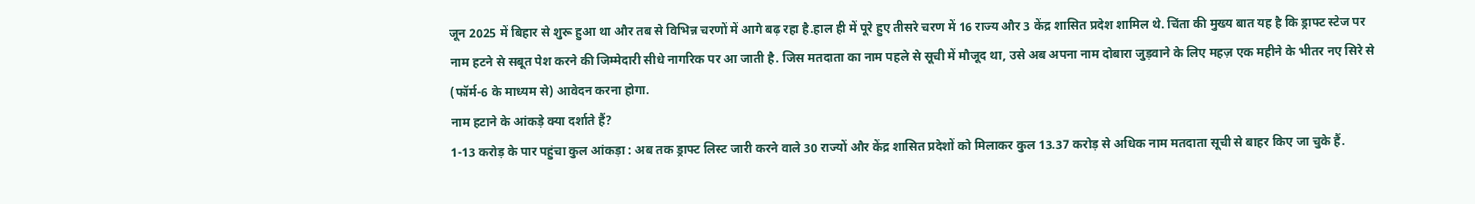जून 2025 में बिहार से शुरू हुआ था और तब से विभिन्न चरणों में आगे बढ़ रहा है.हाल ही में पूरे हुए तीसरे चरण में 16 राज्य और 3 केंद्र शासित प्रदेश शामिल थे. चिंता की मुख्य बात यह है कि ड्राफ्ट स्टेज पर नाम हटने से सबूत पेश करने की जिम्मेदारी सीधे नागरिक पर आ जाती है. जिस मतदाता का नाम पहले से सूची में मौजूद था, उसे अब अपना नाम दोबारा जुड़वाने के लिए महज़ एक महीने के भीतर नए सिरे से (फॉर्म-6 के माध्यम से) आवेदन करना होगा.
नाम हटाने के आंकड़े क्या दर्शाते हैं?
1-13 करोड़ के पार पहुंचा कुल आंकड़ा : अब तक ड्राफ्ट लिस्ट जारी करने वाले 30 राज्यों और केंद्र शासित प्रदेशों को मिलाकर कुल 13.37 करोड़ से अधिक नाम मतदाता सूची से बाहर किए जा चुके हैं.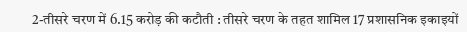2-तीसरे चरण में 6.15 करोड़ की कटौती : तीसरे चरण के तहत शामिल 17 प्रशासनिक इकाइयों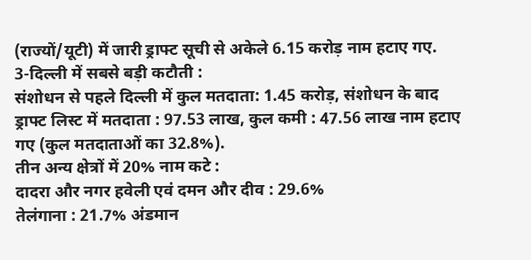(राज्यों/यूटी) में जारी ड्राफ्ट सूची से अकेले 6.15 करोड़ नाम हटाए गए.
3-दिल्ली में सबसे बड़ी कटौती :
संशोधन से पहले दिल्ली में कुल मतदाता: 1.45 करोड़, संशोधन के बाद ड्राफ्ट लिस्ट में मतदाता : 97.53 लाख, कुल कमी : 47.56 लाख नाम हटाए गए (कुल मतदाताओं का 32.8%).
तीन अन्य क्षेत्रों में 20% नाम कटे :
दादरा और नगर हवेली एवं दमन और दीव : 29.6%
तेलंगाना : 21.7% अंडमान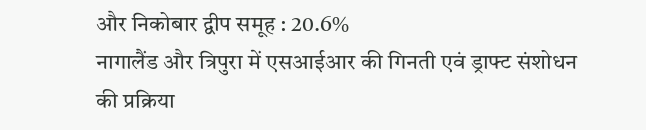और निकोबार द्वीप समूह : 20.6%
नागालैंड और त्रिपुरा में एसआईआर की गिनती एवं ड्राफ्ट संशोधन की प्रक्रिया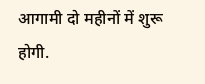आगामी दो महीनों में शुरू होगी.